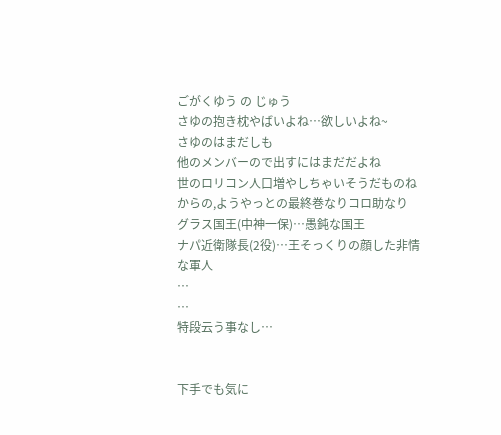ごがくゆう の じゅう
さゆの抱き枕やばいよね…欲しいよね~
さゆのはまだしも
他のメンバーので出すにはまだだよね
世のロリコン人口増やしちゃいそうだものね
からの,ようやっとの最終巻なりコロ助なり
グラス国王(中神一保)…愚鈍な国王
ナパ近衛隊長(2役)…王そっくりの顔した非情な軍人
…
…
特段云う事なし…


下手でも気に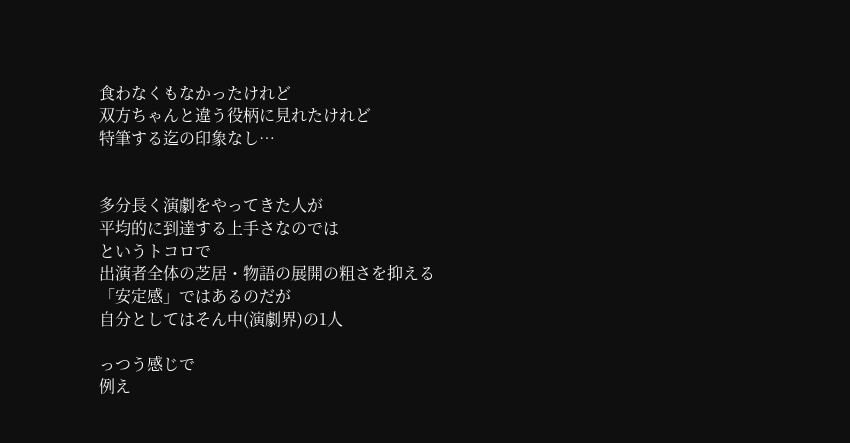食わなくもなかったけれど
双方ちゃんと違う役柄に見れたけれど
特筆する迄の印象なし…


多分長く演劇をやってきた人が
平均的に到達する上手さなのでは
というトコロで
出演者全体の芝居・物語の展開の粗さを抑える
「安定感」ではあるのだが
自分としてはそん中(演劇界)の1人

っつう感じで
例え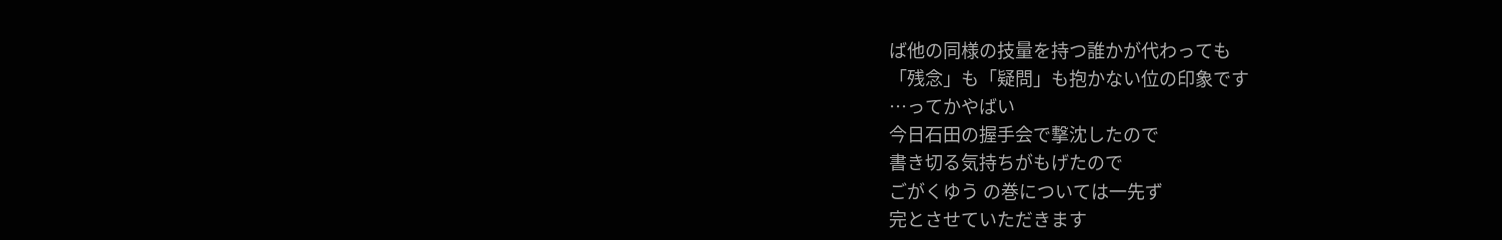ば他の同様の技量を持つ誰かが代わっても
「残念」も「疑問」も抱かない位の印象です
…ってかやばい
今日石田の握手会で撃沈したので
書き切る気持ちがもげたので
ごがくゆう の巻については一先ず
完とさせていただきます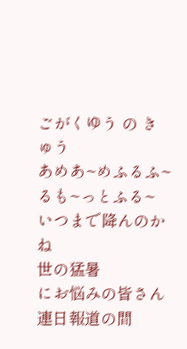ごがくゆう の きゅう
あめあ~めふるふ~るも~っとふる~
いつまで降んのかね
世の猛暑
にお悩みの皆さん
連日報道の間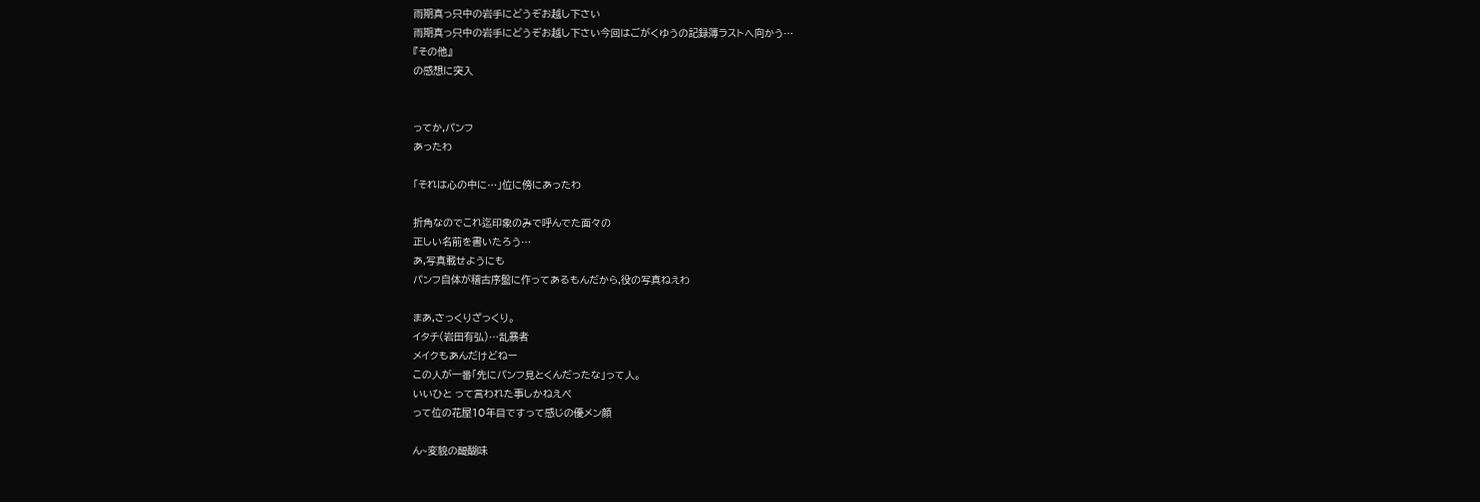雨期真っ只中の岩手にどうぞお越し下さい
雨期真っ只中の岩手にどうぞお越し下さい今回はごがくゆうの記録簿ラストへ向かう…
『その他』
の感想に突入


ってか,パンフ
あったわ

「それは心の中に…」位に傍にあったわ

折角なのでこれ迄印象のみで呼んでた面々の
正しい名前を書いたろう…
あ,写真載せようにも
パンフ自体が稽古序盤に作ってあるもんだから,役の写真ねえわ

まあ,さっくりざっくり。
イタチ(岩田有弘)…乱暴者
メイクもあんだけどねー
この人が一番「先にパンフ見とくんだったな」って人。
いいひと って言われた事しかねえべ
って位の花屋10年目ですって感じの優メン顔

ん~変貌の醍醐味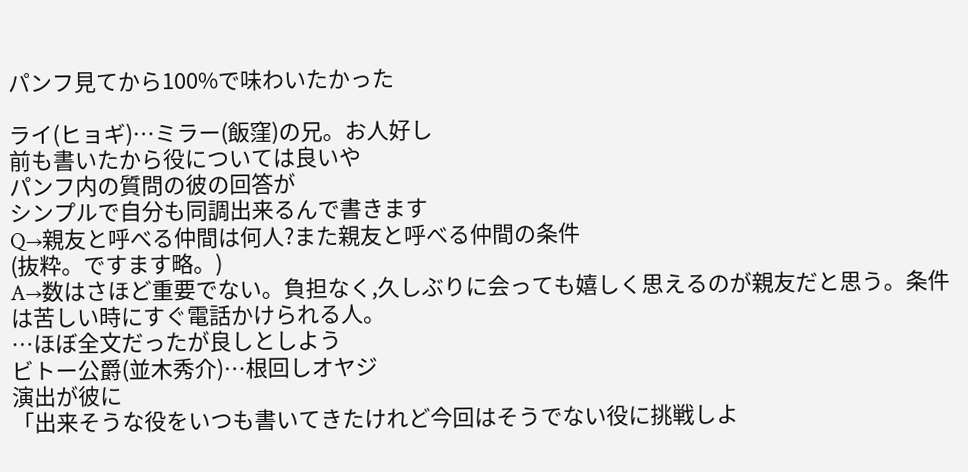パンフ見てから100%で味わいたかった

ライ(ヒョギ)…ミラー(飯窪)の兄。お人好し
前も書いたから役については良いや
パンフ内の質問の彼の回答が
シンプルで自分も同調出来るんで書きます
Q→親友と呼べる仲間は何人?また親友と呼べる仲間の条件
(抜粋。ですます略。)
A→数はさほど重要でない。負担なく,久しぶりに会っても嬉しく思えるのが親友だと思う。条件は苦しい時にすぐ電話かけられる人。
…ほぼ全文だったが良しとしよう
ビトー公爵(並木秀介)…根回しオヤジ
演出が彼に
「出来そうな役をいつも書いてきたけれど今回はそうでない役に挑戦しよ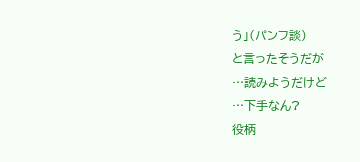う」(パンフ談)
と言ったそうだが
…読みようだけど
…下手なん?
役柄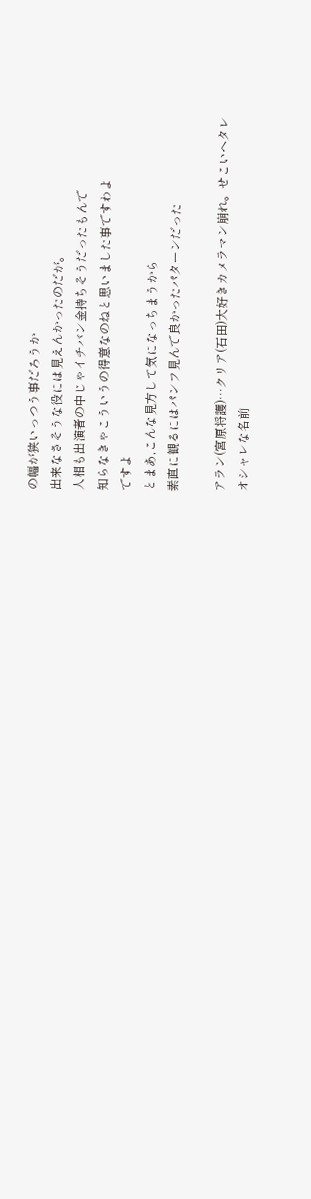の幅が狭いっつう事だろうか
出来なさそうな役には見えんかったのだが。
人相も出演者の中じゃイチバン金持ちそうだったもんで
知らなきゃこういうの得意なのねと思いました事ですわよ
ですよ
とまあ,こんな見方して気になっちまうから
素直に観るにはパンフ見んで良かったパターンだった

アラン(宮原将護)…クリア(石田)大好きカメラマン崩れ。せこいヘタレ
オシャレな名前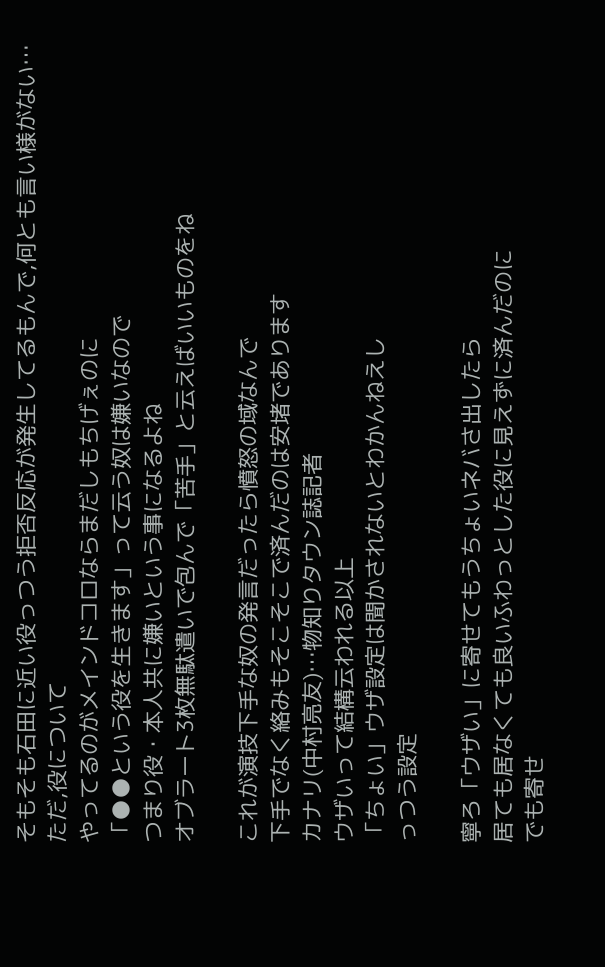そもそも石田に近い役っつう拒否反応が発生してるもんで,何とも言い様がない…
ただ,役について
やってるのがメインドコロならまだしもちげぇのに
「●●という役を生きます」って云う奴は嫌いなので
つまり役・本人共に嫌いという事になるよね
オブラート3枚無駄遣いで包んで「苦手」と云えばいいものをね

これが演技下手な奴の発言だったら憤怒の域なんで
下手でなく絡みもそこそこで済んだのは安堵であります
カナリ(中村亮友)…物知りタウン誌記者
ウザいって結構云われる以上
「ちょい」ウザ設定は聞かされないとわかんねえし
っつう設定

寧ろ「ウザい」に寄せてもうちょいネバさ出したら
居ても居なくても良いふわっとした役に見えずに済んだのに
でも寄せ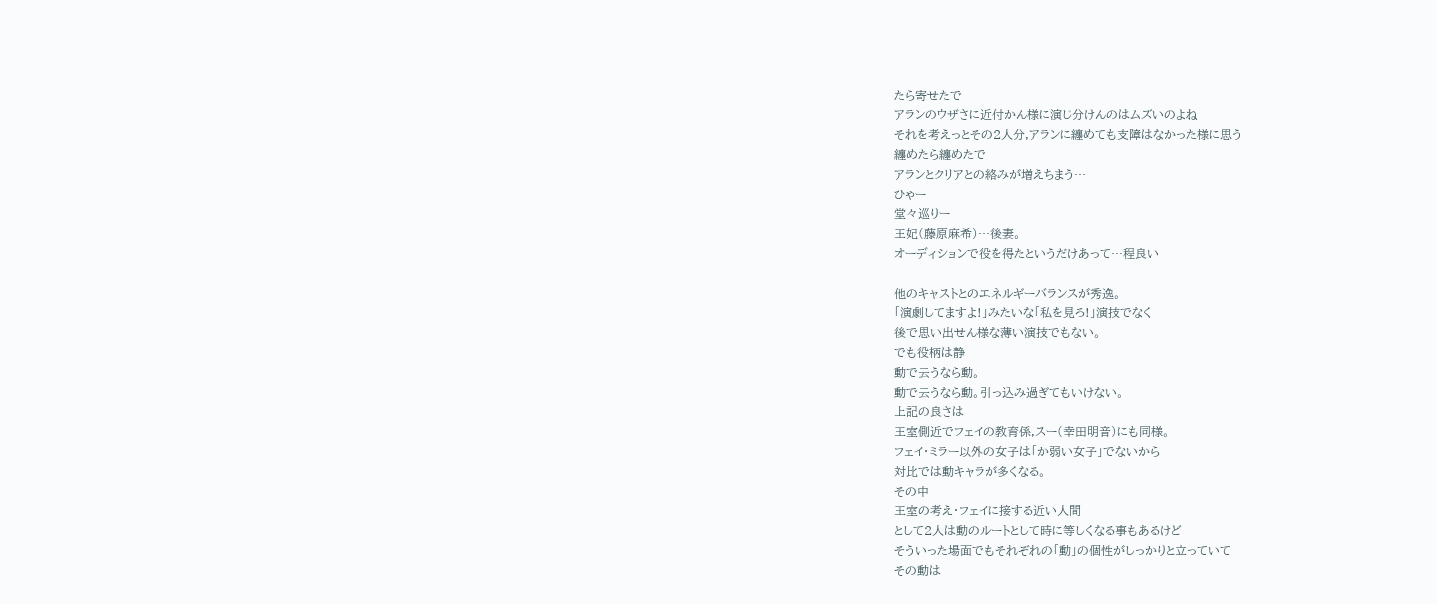たら寄せたで
アランのウザさに近付かん様に演じ分けんのはムズいのよね
それを考えっとその2人分,アランに纏めても支障はなかった様に思う
纏めたら纏めたで
アランとクリアとの絡みが増えちまう…
ひゃー
堂々巡りー
王妃(藤原麻希)…後妻。
オーディションで役を得たというだけあって…程良い

他のキャストとのエネルギーバランスが秀逸。
「演劇してますよ!」みたいな「私を見ろ!」演技でなく
後で思い出せん様な薄い演技でもない。
でも役柄は静
動で云うなら動。
動で云うなら動。引っ込み過ぎてもいけない。
上記の良さは
王室側近でフェイの教育係,スー(幸田明音)にも同様。
フェイ・ミラー以外の女子は「か弱い女子」でないから
対比では動キャラが多くなる。
その中
王室の考え・フェイに接する近い人間
として2人は動のルートとして時に等しくなる事もあるけど
そういった場面でもそれぞれの「動」の個性がしっかりと立っていて
その動は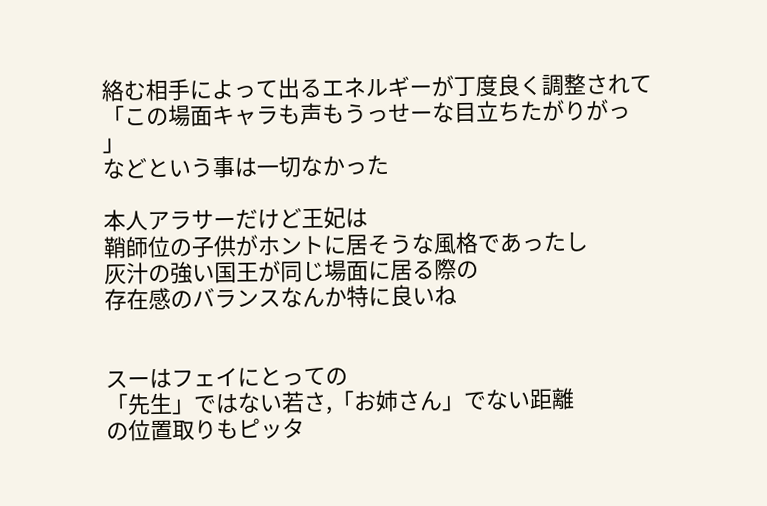絡む相手によって出るエネルギーが丁度良く調整されて
「この場面キャラも声もうっせーな目立ちたがりがっ
」
などという事は一切なかった

本人アラサーだけど王妃は
鞘師位の子供がホントに居そうな風格であったし
灰汁の強い国王が同じ場面に居る際の
存在感のバランスなんか特に良いね


スーはフェイにとっての
「先生」ではない若さ,「お姉さん」でない距離
の位置取りもピッタ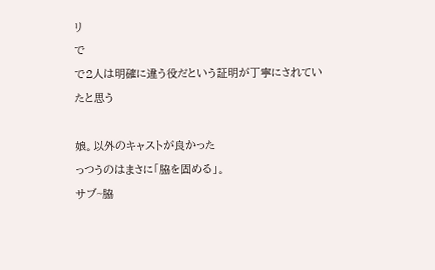リ
で
で2人は明確に違う役だという証明が丁寧にされていたと思う

娘。以外のキャストが良かった
っつうのはまさに「脇を固める」。
サブ~脇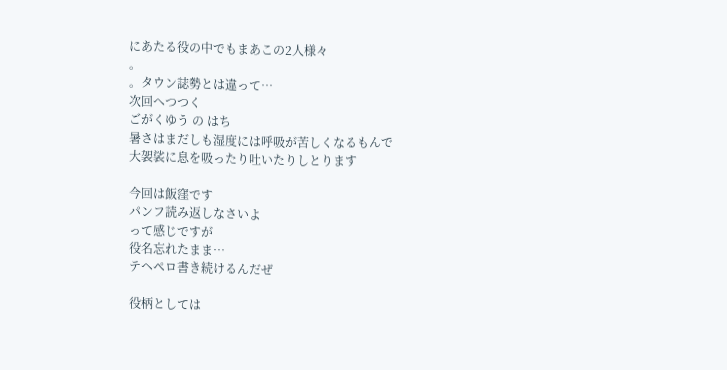にあたる役の中でもまあこの2人様々
。
。タウン誌勢とは違って…
次回へつつく
ごがくゆう の はち
暑さはまだしも湿度には呼吸が苦しくなるもんで
大袈裟に息を吸ったり吐いたりしとります

今回は飯窪です
パンフ読み返しなさいよ
って感じですが
役名忘れたまま…
テヘペロ書き続けるんだぜ

役柄としては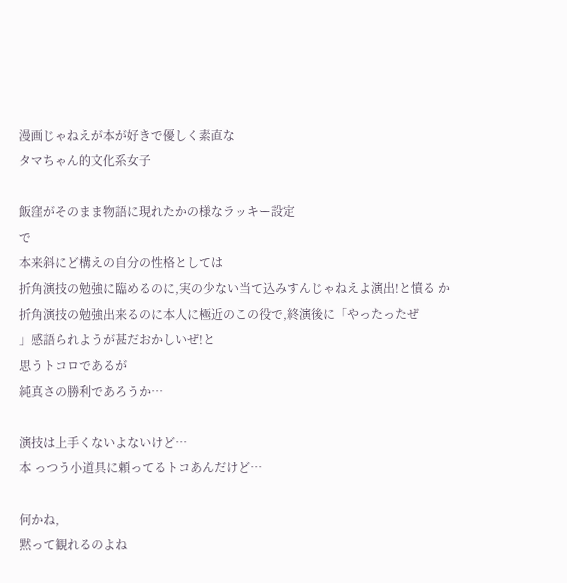漫画じゃねえが本が好きで優しく素直な
タマちゃん的文化系女子

飯窪がそのまま物語に現れたかの様なラッキー設定
で
本来斜にど構えの自分の性格としては
折角演技の勉強に臨めるのに,実の少ない当て込みすんじゃねえよ演出!と憤る か
折角演技の勉強出来るのに本人に極近のこの役で,終演後に「やったったぜ
」感語られようが甚だおかしいぜ!と
思うトコロであるが
純真さの勝利であろうか…

演技は上手くないよないけど…
本 っつう小道具に頼ってるトコあんだけど…

何かね,
黙って観れるのよね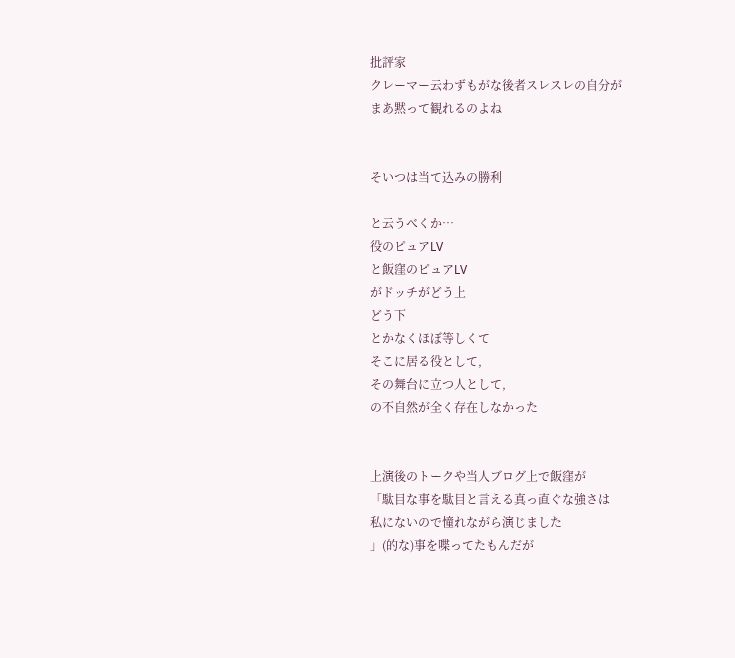批評家
クレーマー云わずもがな後者スレスレの自分が
まあ黙って観れるのよね


そいつは当て込みの勝利

と云うべくか…
役のピュアLV
と飯窪のピュアLV
がドッチがどう上
どう下
とかなくほぼ等しくて
そこに居る役として,
その舞台に立つ人として,
の不自然が全く存在しなかった


上演後のトークや当人ブログ上で飯窪が
「駄目な事を駄目と言える真っ直ぐな強さは
私にないので憧れながら演じました
」(的な)事を喋ってたもんだが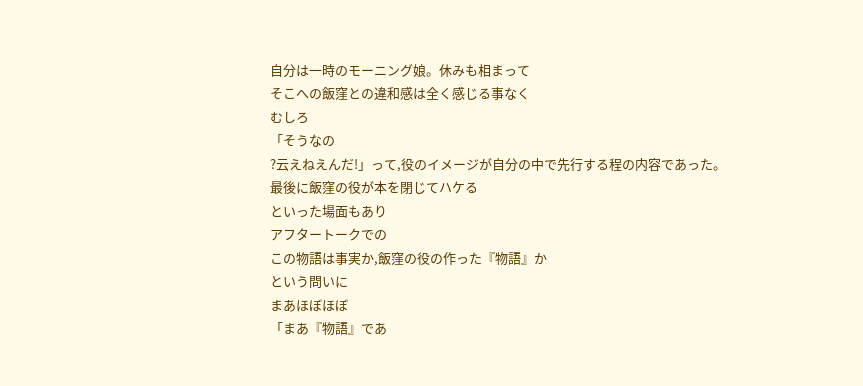自分は一時のモーニング娘。休みも相まって
そこへの飯窪との違和感は全く感じる事なく
むしろ
「そうなの
?云えねえんだ!」って,役のイメージが自分の中で先行する程の内容であった。
最後に飯窪の役が本を閉じてハケる
といった場面もあり
アフタートークでの
この物語は事実か,飯窪の役の作った『物語』か
という問いに
まあほぼほぼ
「まあ『物語』であ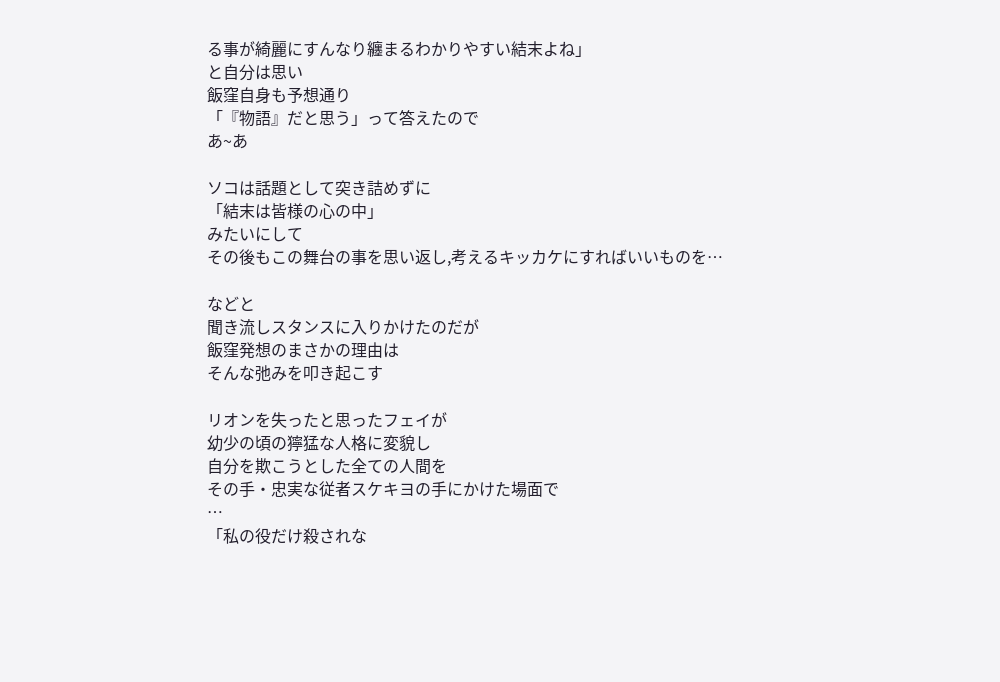る事が綺麗にすんなり纏まるわかりやすい結末よね」
と自分は思い
飯窪自身も予想通り
「『物語』だと思う」って答えたので
あ~あ

ソコは話題として突き詰めずに
「結末は皆様の心の中」
みたいにして
その後もこの舞台の事を思い返し,考えるキッカケにすればいいものを…

などと
聞き流しスタンスに入りかけたのだが
飯窪発想のまさかの理由は
そんな弛みを叩き起こす

リオンを失ったと思ったフェイが
幼少の頃の獰猛な人格に変貌し
自分を欺こうとした全ての人間を
その手・忠実な従者スケキヨの手にかけた場面で
…
「私の役だけ殺されな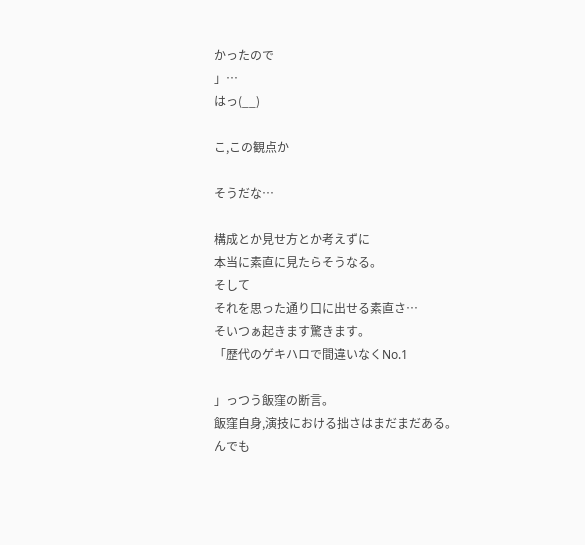かったので
」…
はっ(__)

こ,この観点か

そうだな…

構成とか見せ方とか考えずに
本当に素直に見たらそうなる。
そして
それを思った通り口に出せる素直さ…
そいつぁ起きます驚きます。
「歴代のゲキハロで間違いなくNo.1

」っつう飯窪の断言。
飯窪自身,演技における拙さはまだまだある。
んでも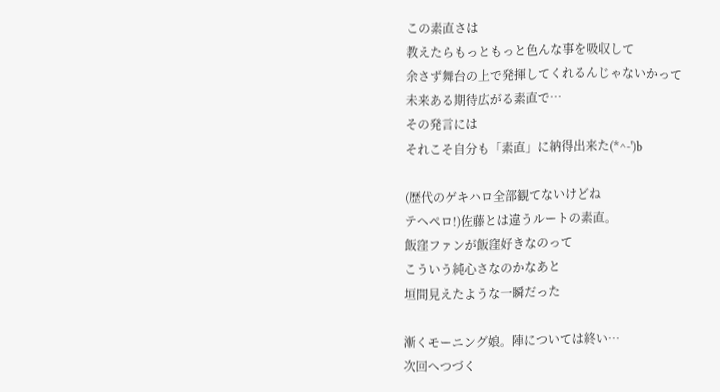この素直さは
教えたらもっともっと色んな事を吸収して
余さず舞台の上で発揮してくれるんじゃないかって
未来ある期待広がる素直で…
その発言には
それこそ自分も「素直」に納得出来た(*^-')b

(歴代のゲキハロ全部観てないけどね
テヘペロ!)佐藤とは違うルートの素直。
飯窪ファンが飯窪好きなのって
こういう純心さなのかなあと
垣間見えたような一瞬だった

漸くモーニング娘。陣については終い…
次回へつづく